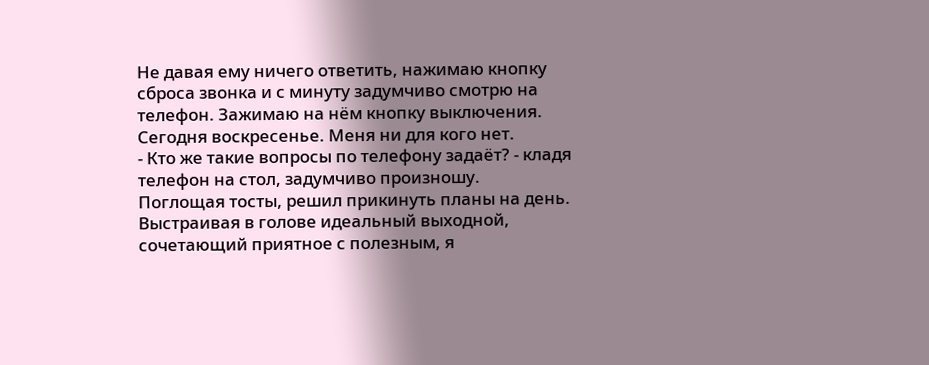Не давая ему ничего ответить, нажимаю кнопку сброса звонка и с минуту задумчиво смотрю на телефон. Зажимаю на нём кнопку выключения. Сегодня воскресенье. Меня ни для кого нет.
- Кто же такие вопросы по телефону задаёт? - кладя телефон на стол, задумчиво произношу.
Поглощая тосты, решил прикинуть планы на день. Выстраивая в голове идеальный выходной, сочетающий приятное с полезным, я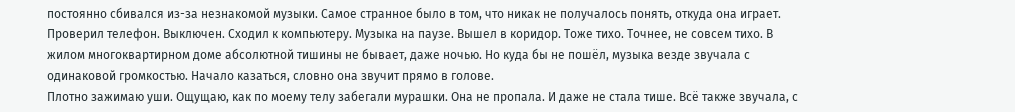постоянно сбивался из-за незнакомой музыки. Самое странное было в том, что никак не получалось понять, откуда она играет. Проверил телефон. Выключен. Сходил к компьютеру. Музыка на паузе. Вышел в коридор. Тоже тихо. Точнее, не совсем тихо. В жилом многоквартирном доме абсолютной тишины не бывает, даже ночью. Но куда бы не пошёл, музыка везде звучала с одинаковой громкостью. Начало казаться, словно она звучит прямо в голове.
Плотно зажимаю уши. Ощущаю, как по моему телу забегали мурашки. Она не пропала. И даже не стала тише. Всё также звучала, с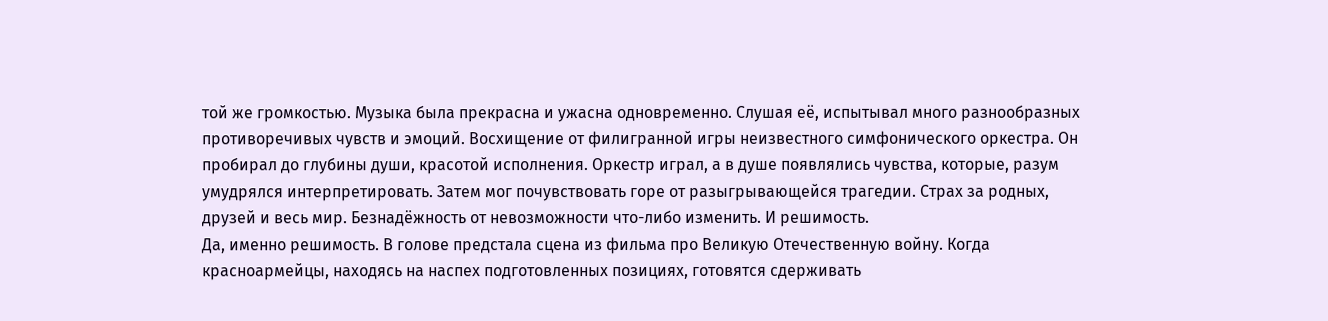той же громкостью. Музыка была прекрасна и ужасна одновременно. Слушая её, испытывал много разнообразных противоречивых чувств и эмоций. Восхищение от филигранной игры неизвестного симфонического оркестра. Он пробирал до глубины души, красотой исполнения. Оркестр играл, а в душе появлялись чувства, которые, разум умудрялся интерпретировать. Затем мог почувствовать горе от разыгрывающейся трагедии. Страх за родных, друзей и весь мир. Безнадёжность от невозможности что-либо изменить. И решимость.
Да, именно решимость. В голове предстала сцена из фильма про Великую Отечественную войну. Когда красноармейцы, находясь на наспех подготовленных позициях, готовятся сдерживать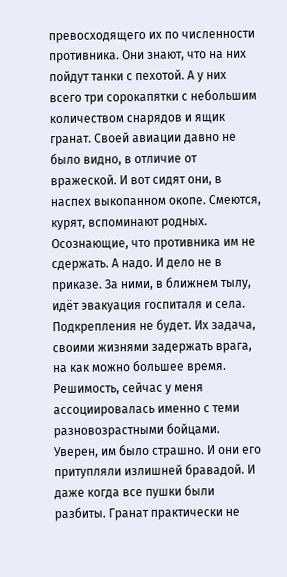превосходящего их по численности противника. Они знают, что на них пойдут танки с пехотой. А у них всего три сорокапятки с небольшим количеством снарядов и ящик гранат. Своей авиации давно не было видно, в отличие от вражеской. И вот сидят они, в наспех выкопанном окопе. Смеются, курят, вспоминают родных. Осознающие, что противника им не сдержать. А надо. И дело не в приказе. За ними, в ближнем тылу, идёт эвакуация госпиталя и села. Подкрепления не будет. Их задача, своими жизнями задержать врага, на как можно большее время. Решимость, сейчас у меня ассоциировалась именно с теми разновозрастными бойцами. Уверен, им было страшно. И они его притупляли излишней бравадой. И даже когда все пушки были разбиты. Гранат практически не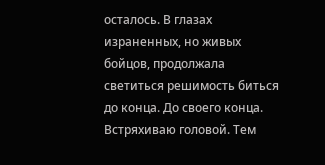осталось. В глазах израненных, но живых бойцов, продолжала светиться решимость биться до конца. До своего конца.
Встряхиваю головой. Тем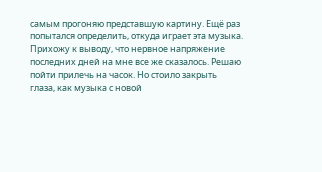самым прогоняю представшую картину. Ещё раз попытался определить, откуда играет эта музыка. Прихожу к выводу, что нервное напряжение последних дней на мне все же сказалось. Решаю пойти прилечь на часок. Но стоило закрыть глаза, как музыка с новой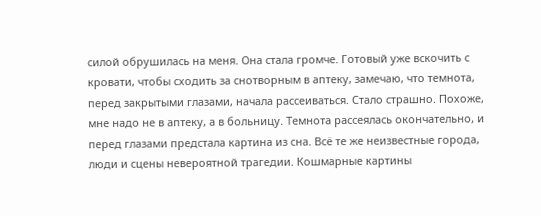силой обрушилась на меня. Она стала громче. Готовый уже вскочить с кровати, чтобы сходить за снотворным в аптеку, замечаю, что темнота, перед закрытыми глазами, начала рассеиваться. Стало страшно. Похоже, мне надо не в аптеку, а в больницу. Темнота рассеялась окончательно, и перед глазами предстала картина из сна. Всё те же неизвестные города, люди и сцены невероятной трагедии. Кошмарные картины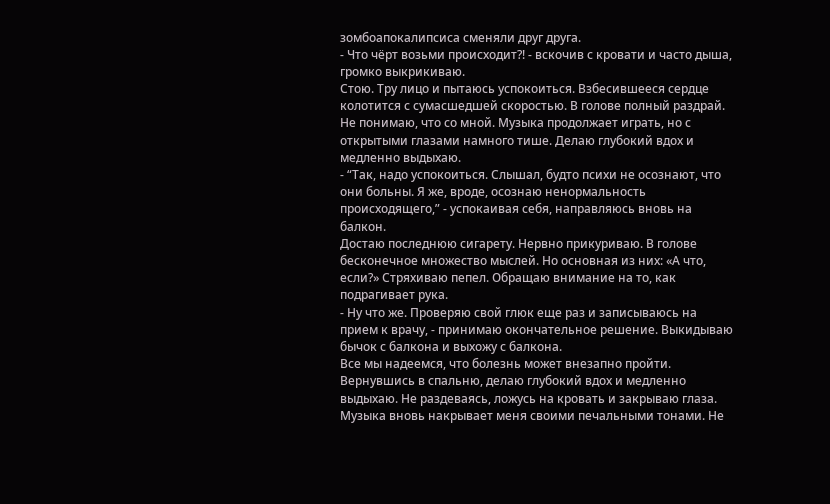зомбоапокалипсиса сменяли друг друга.
- Что чёрт возьми происходит?! - вскочив с кровати и часто дыша, громко выкрикиваю.
Стою. Тру лицо и пытаюсь успокоиться. Взбесившееся сердце колотится с сумасшедшей скоростью. В голове полный раздрай. Не понимаю, что со мной. Музыка продолжает играть, но с открытыми глазами намного тише. Делаю глубокий вдох и медленно выдыхаю.
- “Так, надо успокоиться. Слышал, будто психи не осознают, что они больны. Я же, вроде, осознаю ненормальность происходящего,” - успокаивая себя, направляюсь вновь на балкон.
Достаю последнюю сигарету. Нервно прикуриваю. В голове бесконечное множество мыслей. Но основная из них: «А что, если?» Стряхиваю пепел. Обращаю внимание на то, как подрагивает рука.
- Ну что же. Проверяю свой глюк еще раз и записываюсь на прием к врачу, - принимаю окончательное решение. Выкидываю бычок с балкона и выхожу с балкона.
Все мы надеемся, что болезнь может внезапно пройти. Вернувшись в спальню, делаю глубокий вдох и медленно выдыхаю. Не раздеваясь, ложусь на кровать и закрываю глаза. Музыка вновь накрывает меня своими печальными тонами. Не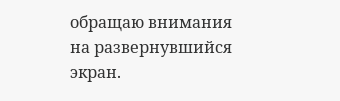обращаю внимания на развернувшийся экран.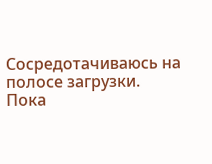Сосредотачиваюсь на полосе загрузки. Пока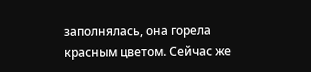заполнялась, она горела красным цветом. Сейчас же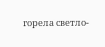горела светло-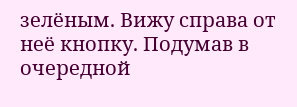зелёным. Вижу справа от неё кнопку. Подумав в очередной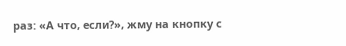раз: «А что, если?», жму на кнопку с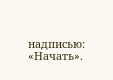надписью: «Начать».